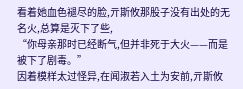看着她血色褪尽的脸,亓斯攸那股子没有出处的无名火,总算是灭下了些,
“你母亲那时已经断气,但并非死于大火——而是被下了剧毒。”
因着模样太过怪异,在闻淑若入土为安前,亓斯攸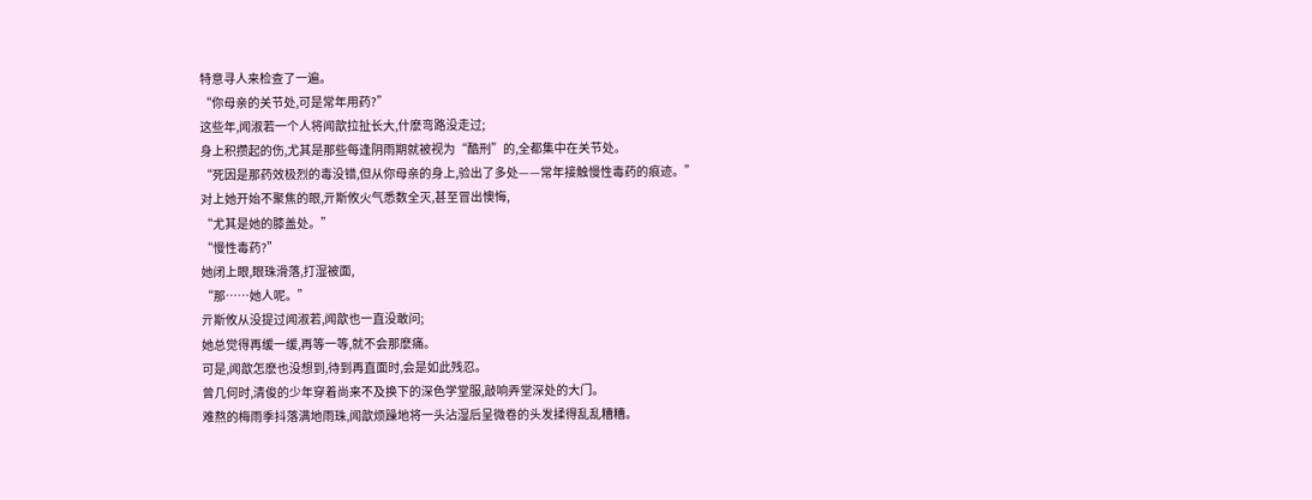特意寻人来检查了一遍。
“你母亲的关节处,可是常年用药?”
这些年,闻淑若一个人将闻歆拉扯长大,什麽弯路没走过;
身上积攒起的伤,尤其是那些每逢阴雨期就被视为“酷刑”的,全都集中在关节处。
“死因是那药效极烈的毒没错,但从你母亲的身上,验出了多处——常年接触慢性毒药的痕迹。”
对上她开始不聚焦的眼,亓斯攸火气悉数全灭,甚至冒出懊悔,
“尤其是她的膝盖处。”
“慢性毒药?”
她闭上眼,眼珠滑落,打湿被面,
“那……她人呢。”
亓斯攸从没提过闻淑若,闻歆也一直没敢问;
她总觉得再缓一缓,再等一等,就不会那麽痛。
可是,闻歆怎麽也没想到,待到再直面时,会是如此残忍。
曾几何时,清俊的少年穿着尚来不及换下的深色学堂服,敲响弄堂深处的大门。
难熬的梅雨季抖落满地雨珠,闻歆烦躁地将一头沾湿后呈微卷的头发揉得乱乱糟糟。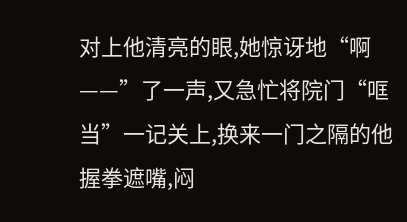对上他清亮的眼,她惊讶地“啊——”了一声,又急忙将院门“哐当”一记关上,换来一门之隔的他握拳遮嘴,闷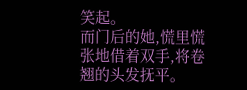笑起。
而门后的她,慌里慌张地借着双手,将卷翘的头发抚平。